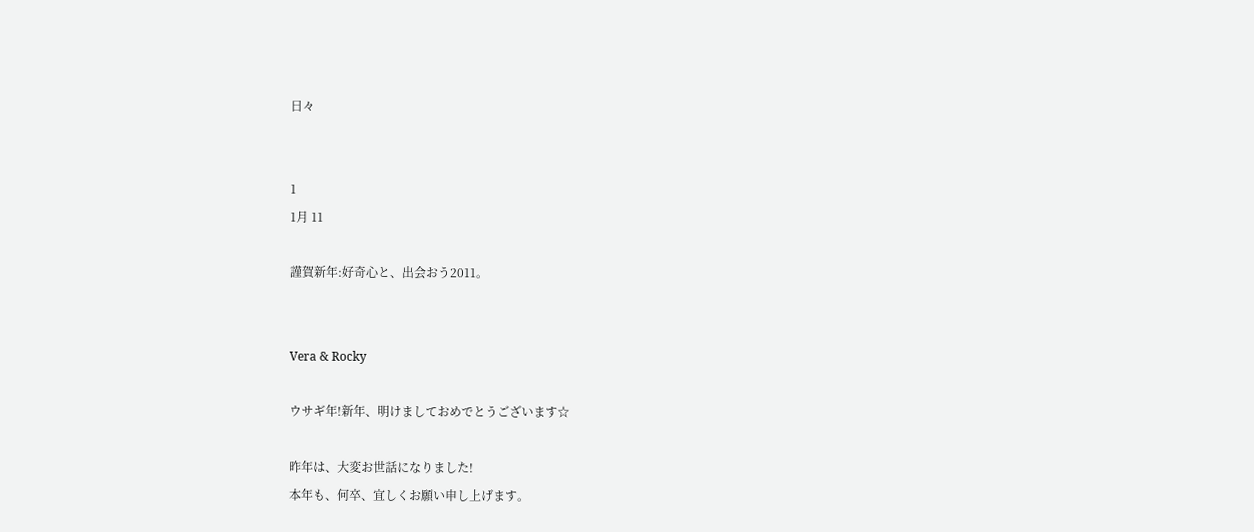日々


1
1月 11

謹賀新年:好奇心と、出会おう2011。


Vera & Rocky

ウサギ年!新年、明けましておめでとうございます☆

昨年は、大変お世話になりました!
本年も、何卒、宜しくお願い申し上げます。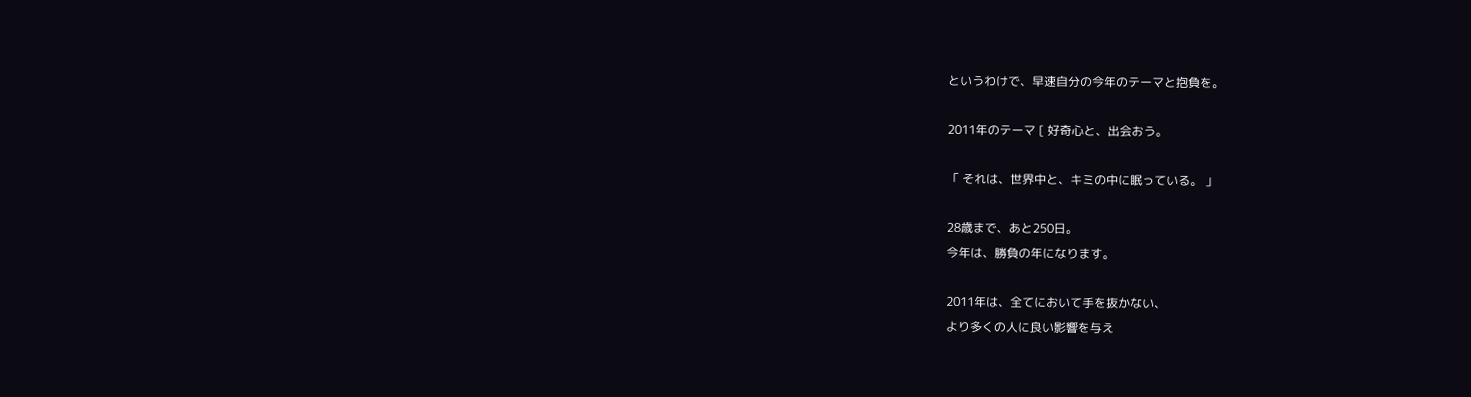というわけで、早速自分の今年のテーマと抱負を。

2011年のテーマ [ 好奇心と、出会おう。

「 それは、世界中と、キミの中に眠っている。 」

28歳まで、あと250日。
今年は、勝負の年になります。

2011年は、全てにおいて手を抜かない、
より多くの人に良い影響を与え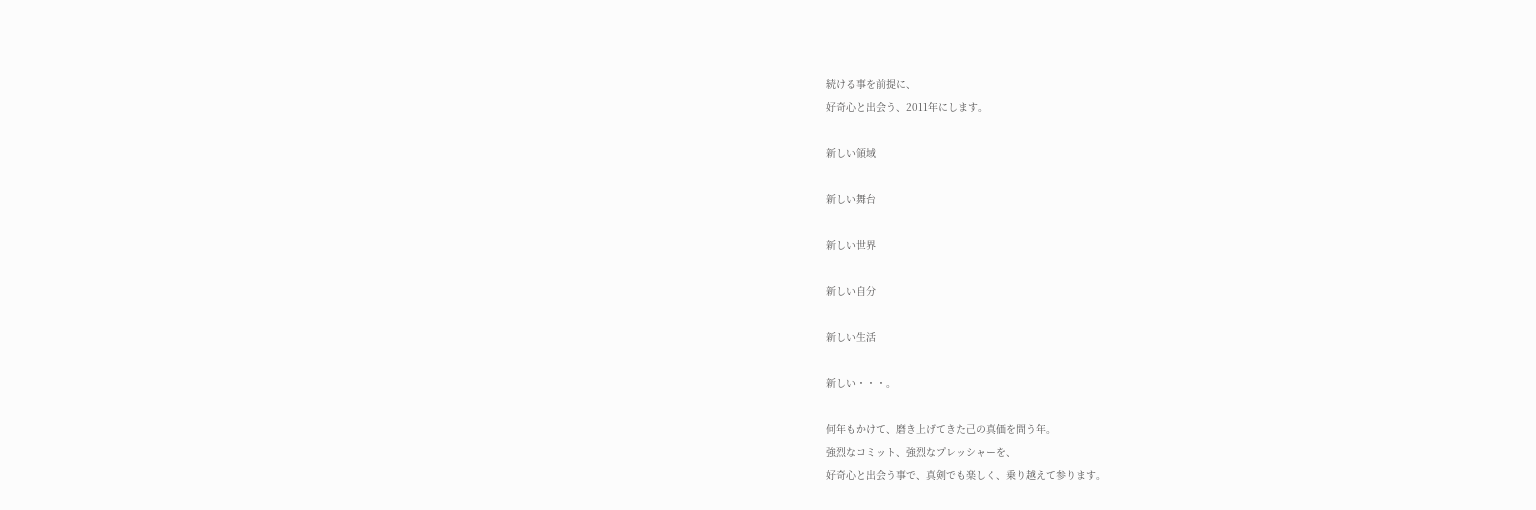続ける事を前提に、
好奇心と出会う、2011年にします。

新しい領域

新しい舞台

新しい世界

新しい自分

新しい生活

新しい・・・。

何年もかけて、磨き上げてきた己の真価を問う年。
強烈なコミット、強烈なプレッシャーを、
好奇心と出会う事で、真剣でも楽しく、乗り越えて参ります。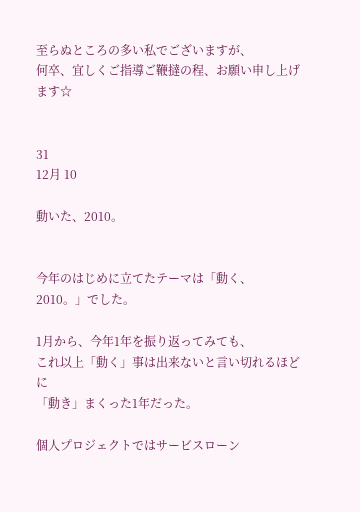至らぬところの多い私でございますが、
何卒、宜しくご指導ご鞭撻の程、お願い申し上げます☆


31
12月 10

動いた、2010。


今年のはじめに立てたテーマは「動く、2010。」でした。

1月から、今年1年を振り返ってみても、
これ以上「動く」事は出来ないと言い切れるほどに
「動き」まくった1年だった。

個人プロジェクトではサービスローン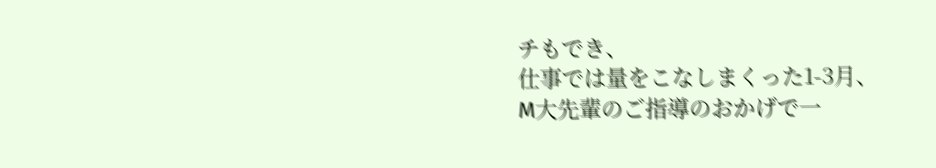チもでき、
仕事では量をこなしまくった1-3月、
M大先輩のご指導のおかげで一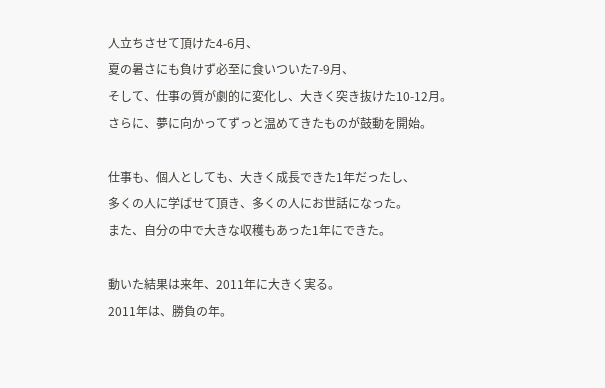人立ちさせて頂けた4-6月、
夏の暑さにも負けず必至に食いついた7-9月、
そして、仕事の質が劇的に変化し、大きく突き抜けた10-12月。
さらに、夢に向かってずっと温めてきたものが鼓動を開始。

仕事も、個人としても、大きく成長できた1年だったし、
多くの人に学ばせて頂き、多くの人にお世話になった。
また、自分の中で大きな収穫もあった1年にできた。

動いた結果は来年、2011年に大きく実る。
2011年は、勝負の年。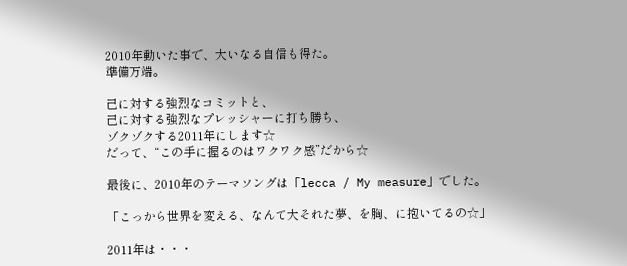2010年動いた事で、大いなる自信も得た。
準備万端。

己に対する強烈なコミットと、
己に対する強烈なプレッシャーに打ち勝ち、
ゾクゾクする2011年にします☆
だって、“この手に握るのはワクワク感”だから☆

最後に、2010年のテーマソングは「lecca / My measure」でした。

「こっから世界を変える、なんて大それた夢、を胸、に抱いてるの☆」

2011年は・・・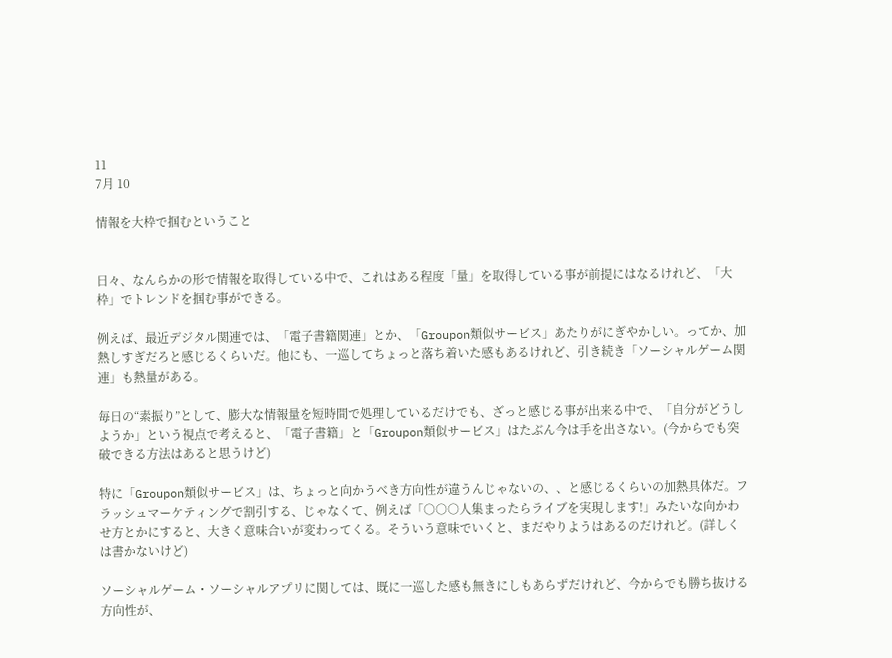11
7月 10

情報を大枠で掴むということ


日々、なんらかの形で情報を取得している中で、これはある程度「量」を取得している事が前提にはなるけれど、「大枠」でトレンドを掴む事ができる。

例えば、最近デジタル関連では、「電子書籍関連」とか、「Groupon類似サービス」あたりがにぎやかしい。ってか、加熱しすぎだろと感じるくらいだ。他にも、一巡してちょっと落ち着いた感もあるけれど、引き続き「ソーシャルゲーム関連」も熱量がある。

毎日の“素振り”として、膨大な情報量を短時間で処理しているだけでも、ざっと感じる事が出来る中で、「自分がどうしようか」という視点で考えると、「電子書籍」と「Groupon類似サービス」はたぶん今は手を出さない。(今からでも突破できる方法はあると思うけど)

特に「Groupon類似サービス」は、ちょっと向かうべき方向性が違うんじゃないの、、と感じるくらいの加熱具体だ。フラッシュマーケティングで割引する、じゃなくて、例えば「○○○人集まったらライブを実現します!」みたいな向かわせ方とかにすると、大きく意味合いが変わってくる。そういう意味でいくと、まだやりようはあるのだけれど。(詳しくは書かないけど)

ソーシャルゲーム・ソーシャルアプリに関しては、既に一巡した感も無きにしもあらずだけれど、今からでも勝ち抜ける方向性が、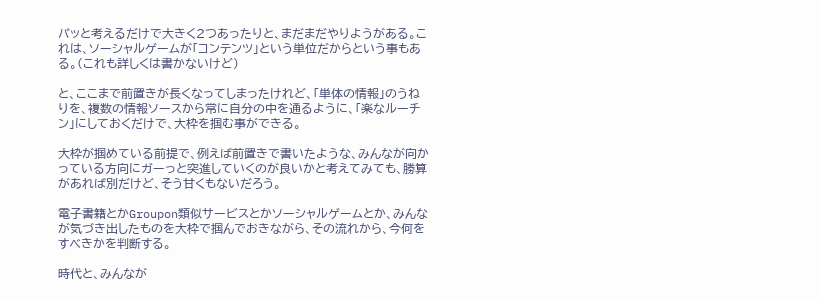パッと考えるだけで大きく2つあったりと、まだまだやりようがある。これは、ソーシャルゲームが「コンテンツ」という単位だからという事もある。(これも詳しくは書かないけど)

と、ここまで前置きが長くなってしまったけれど、「単体の情報」のうねりを、複数の情報ソースから常に自分の中を通るように、「楽なルーチン」にしておくだけで、大枠を掴む事ができる。

大枠が掴めている前提で、例えば前置きで書いたような、みんなが向かっている方向にガーっと突進していくのが良いかと考えてみても、勝算があれば別だけど、そう甘くもないだろう。

電子書籍とかGroupon類似サービスとかソーシャルゲームとか、みんなが気づき出したものを大枠で掴んでおきながら、その流れから、今何をすべきかを判断する。

時代と、みんなが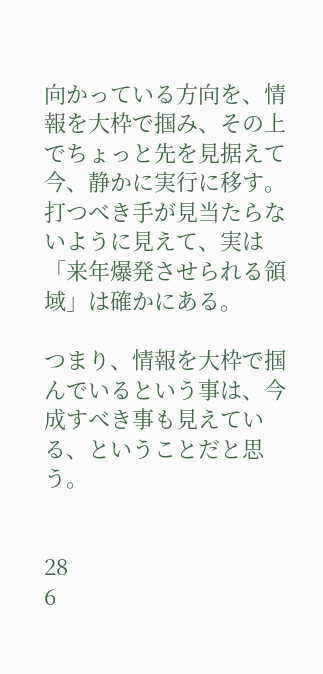向かっている方向を、情報を大枠で掴み、その上でちょっと先を見据えて今、静かに実行に移す。打つべき手が見当たらないように見えて、実は「来年爆発させられる領域」は確かにある。

つまり、情報を大枠で掴んでいるという事は、今成すべき事も見えている、ということだと思う。


28
6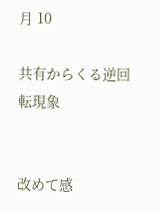月 10

共有からくる逆回転現象


改めて感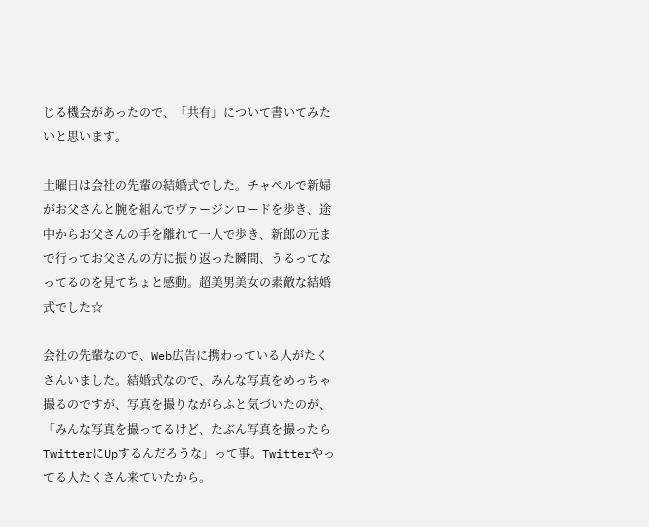じる機会があったので、「共有」について書いてみたいと思います。

土曜日は会社の先輩の結婚式でした。チャペルで新婦がお父さんと腕を組んでヴァージンロードを歩き、途中からお父さんの手を離れて一人で歩き、新郎の元まで行ってお父さんの方に振り返った瞬間、うるってなってるのを見てちょと感動。超美男美女の素敵な結婚式でした☆

会社の先輩なので、Web広告に携わっている人がたくさんいました。結婚式なので、みんな写真をめっちゃ撮るのですが、写真を撮りながらふと気づいたのが、「みんな写真を撮ってるけど、たぶん写真を撮ったらTwitterにUpするんだろうな」って事。Twitterやってる人たくさん来ていたから。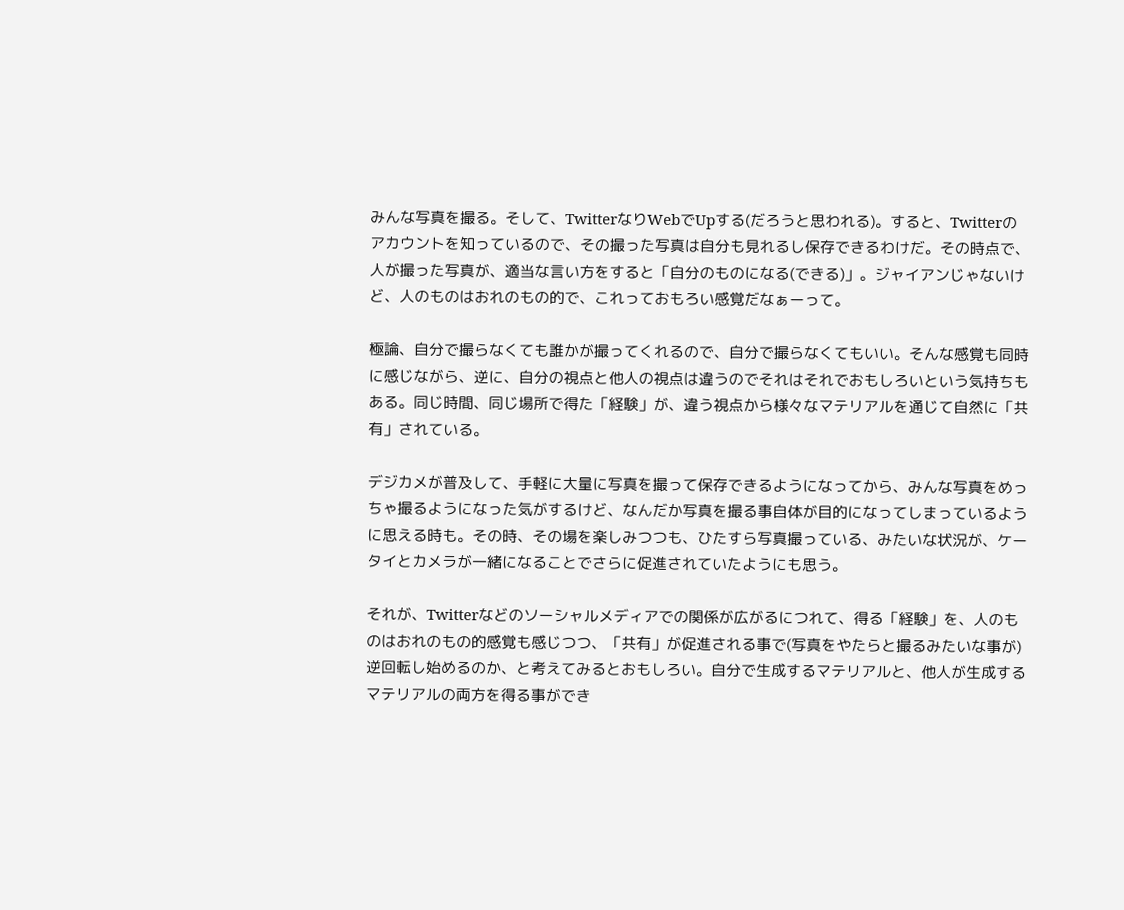みんな写真を撮る。そして、TwitterなりWebでUpする(だろうと思われる)。すると、Twitterのアカウントを知っているので、その撮った写真は自分も見れるし保存できるわけだ。その時点で、人が撮った写真が、適当な言い方をすると「自分のものになる(できる)」。ジャイアンじゃないけど、人のものはおれのもの的で、これっておもろい感覚だなぁーって。

極論、自分で撮らなくても誰かが撮ってくれるので、自分で撮らなくてもいい。そんな感覚も同時に感じながら、逆に、自分の視点と他人の視点は違うのでそれはそれでおもしろいという気持ちもある。同じ時間、同じ場所で得た「経験」が、違う視点から様々なマテリアルを通じて自然に「共有」されている。

デジカメが普及して、手軽に大量に写真を撮って保存できるようになってから、みんな写真をめっちゃ撮るようになった気がするけど、なんだか写真を撮る事自体が目的になってしまっているように思える時も。その時、その場を楽しみつつも、ひたすら写真撮っている、みたいな状況が、ケータイとカメラが一緒になることでさらに促進されていたようにも思う。

それが、Twitterなどのソーシャルメディアでの関係が広がるにつれて、得る「経験」を、人のものはおれのもの的感覚も感じつつ、「共有」が促進される事で(写真をやたらと撮るみたいな事が)逆回転し始めるのか、と考えてみるとおもしろい。自分で生成するマテリアルと、他人が生成するマテリアルの両方を得る事ができ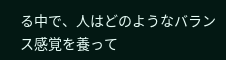る中で、人はどのようなバランス感覚を養って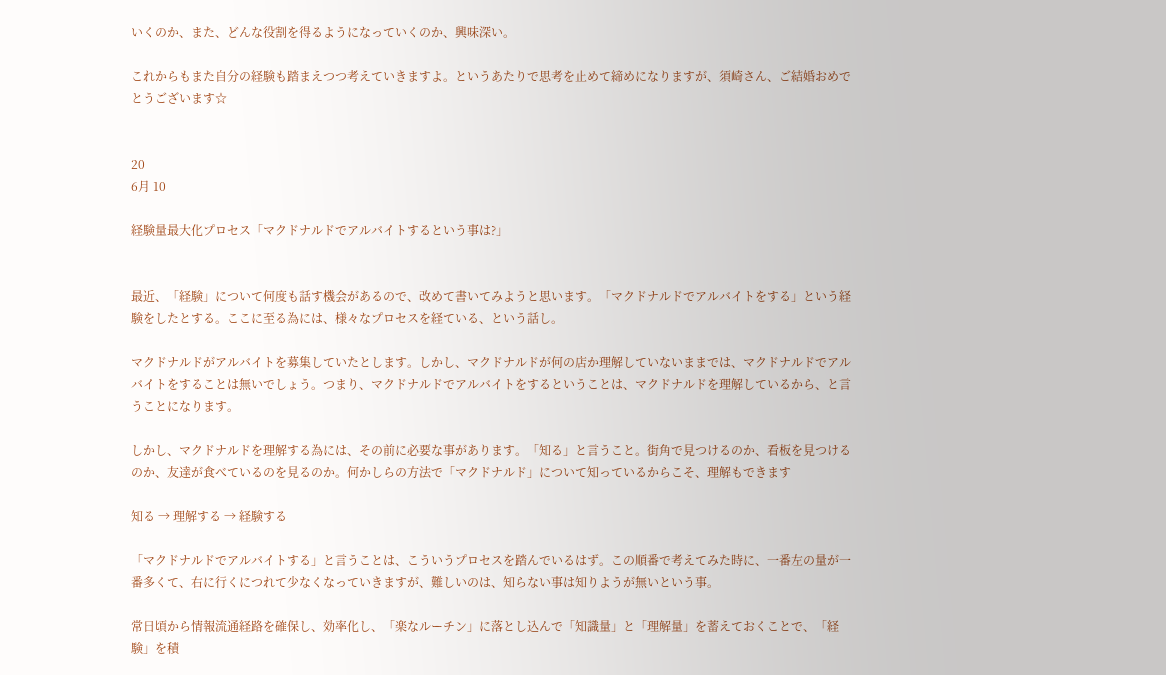いくのか、また、どんな役割を得るようになっていくのか、興味深い。

これからもまた自分の経験も踏まえつつ考えていきますよ。というあたりで思考を止めて締めになりますが、須崎さん、ご結婚おめでとうございます☆


20
6月 10

経験量最大化プロセス「マクドナルドでアルバイトするという事は?」


最近、「経験」について何度も話す機会があるので、改めて書いてみようと思います。「マクドナルドでアルバイトをする」という経験をしたとする。ここに至る為には、様々なプロセスを経ている、という話し。

マクドナルドがアルバイトを募集していたとします。しかし、マクドナルドが何の店か理解していないままでは、マクドナルドでアルバイトをすることは無いでしょう。つまり、マクドナルドでアルバイトをするということは、マクドナルドを理解しているから、と言うことになります。

しかし、マクドナルドを理解する為には、その前に必要な事があります。「知る」と言うこと。街角で見つけるのか、看板を見つけるのか、友達が食べているのを見るのか。何かしらの方法で「マクドナルド」について知っているからこそ、理解もできます

知る → 理解する → 経験する

「マクドナルドでアルバイトする」と言うことは、こういうプロセスを踏んでいるはず。この順番で考えてみた時に、一番左の量が一番多くて、右に行くにつれて少なくなっていきますが、難しいのは、知らない事は知りようが無いという事。

常日頃から情報流通経路を確保し、効率化し、「楽なルーチン」に落とし込んで「知識量」と「理解量」を蓄えておくことで、「経験」を積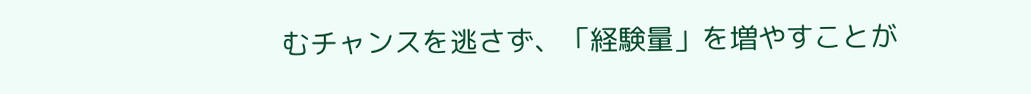むチャンスを逃さず、「経験量」を増やすことが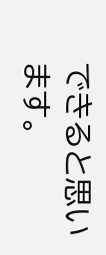できると思います。